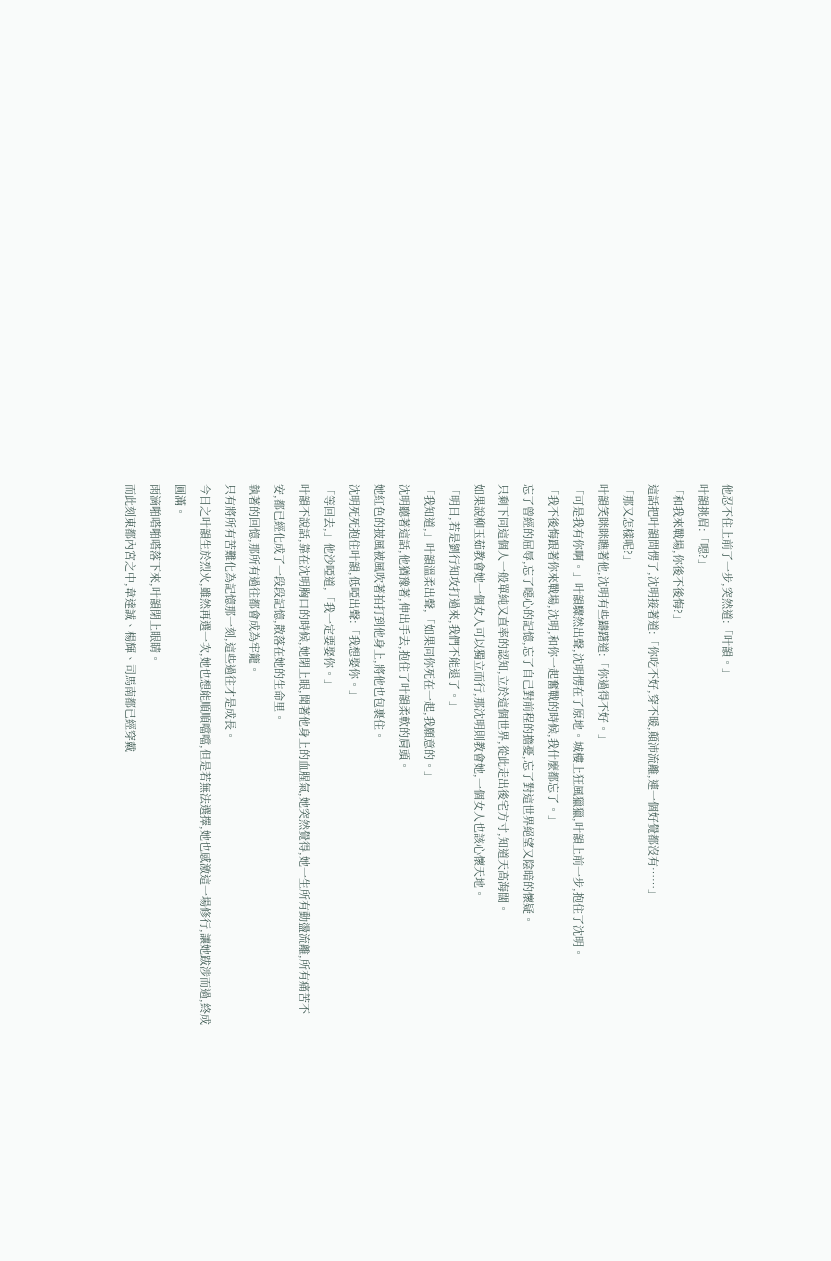他忍不住上前了一步,突然道:「叶韻。」
叶韻挑眉:「嗯?」
「和我來戰場,你後不後悔?」
這話把叶韻問愣了,沈明接著道:「你吃不好,穿不暖,顛沛流離,連一個好覺都沒有……」
「那又怎樣呢?」
叶韻笑眯眯瞧著他,沈明有些躊躇道:「你過得不好。」
「可是我有你啊。」叶韻驟然出聲,沈明愣在了原地。城樓上狂風獵獵,叶韻上前一步,抱住了沈明。
「我不後悔跟著你來戰場,沈明,和你一起奮戰的時候,我什麼都忘了。」
忘了曾經的屈辱,忘了噁心的記憶,忘了自己對前程的擔憂,忘了對這世界絕望又陰暗的懷疑。
只剩下同這個人一般單純又直率的認知,立於這個世界,從此走出後宅方寸,知道天高海闊。
如果說柳玉茹教會她一個女人可以獨立而行,那沈明則教會她,一個女人也該心懷天地。
「明日,若是劉行知攻打過來,我們不能退了。」
「我知道,」叶韻溫柔出聲,「如果同你死在一起,我願意的。」
沈明聽著這話,他猶豫著,伸出手去,抱住了叶韻柔軟的肩頭。
她紅色的披風被風吹著拍打到他身上,將他也包裹住。
沈明死死抱住叶韻,低啞出聲:「我想娶你。」
「等回去,」他沙啞道,「我一定要娶你。」
叶韻不說話,靠在沈明胸口的時候,她閉上眼,聞著他身上的血腥氣,她突然覺得,她一生所有動盪流離,所有痛苦不安,都已經化成了一段段記憶,散落在她的生命里。
執著的回憶,那所有過往都會成為牢籠。
只有將所有苦難化為記憶那一刻,這些過往才是成長。
今日之叶韻生於烈火,雖然再選一次,她也想能順順噹噹,但是若無法選擇,她也感激這一場修行,讓她跋涉而過,終成圓滿。
雨滴啪嗒啪嗒落下來,叶韻閉上眼睛。
而此刻東都內宮之中,韋達誠、楊輝、司馬南都已經穿戴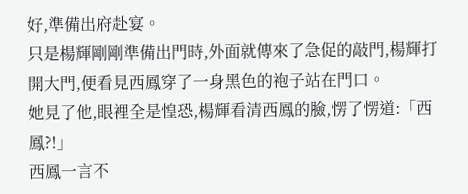好,準備出府赴宴。
只是楊輝剛剛準備出門時,外面就傳來了急促的敲門,楊輝打開大門,便看見西鳳穿了一身黑色的袍子站在門口。
她見了他,眼裡全是惶恐,楊輝看清西鳳的臉,愣了愣道:「西鳳?!」
西鳳一言不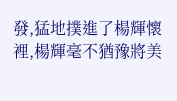發,猛地撲進了楊輝懷裡,楊輝毫不猶豫將美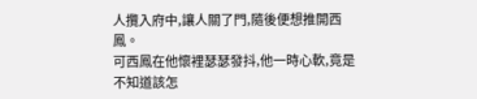人攬入府中,讓人關了門,隨後便想推開西鳳。
可西鳳在他懷裡瑟瑟發抖,他一時心軟,竟是不知道該怎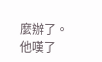麼辦了。他嘆了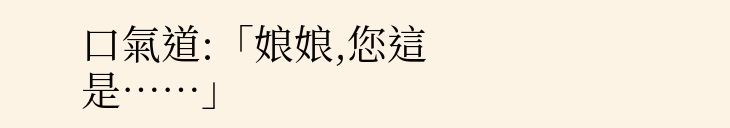口氣道:「娘娘,您這是……」